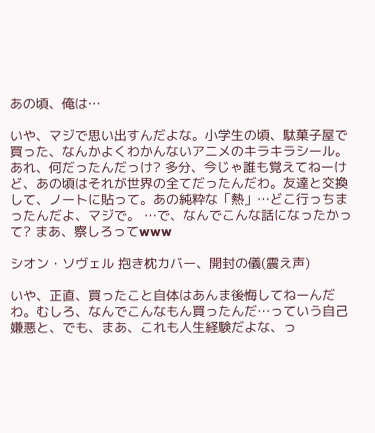あの頃、俺は…

いや、マジで思い出すんだよな。小学生の頃、駄菓子屋で買った、なんかよくわかんないアニメのキラキラシール。あれ、何だったんだっけ? 多分、今じゃ誰も覚えてねーけど、あの頃はそれが世界の全てだったんだわ。友達と交換して、ノートに貼って。あの純粋な「熱」…どこ行っちまったんだよ、マジで。 …で、なんでこんな話になったかって? まあ、察しろってwww

シオン・ソヴェル 抱き枕カバー、開封の儀(震え声)

いや、正直、買ったこと自体はあんま後悔してねーんだわ。むしろ、なんでこんなもん買ったんだ…っていう自己嫌悪と、でも、まあ、これも人生経験だよな、っ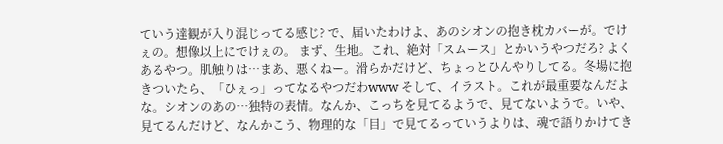ていう達観が入り混じってる感じ? で、届いたわけよ、あのシオンの抱き枕カバーが。でけぇの。想像以上にでけぇの。 まず、生地。これ、絶対「スムース」とかいうやつだろ? よくあるやつ。肌触りは…まあ、悪くねー。滑らかだけど、ちょっとひんやりしてる。冬場に抱きついたら、「ひぇっ」ってなるやつだわwww そして、イラスト。これが最重要なんだよな。シオンのあの…独特の表情。なんか、こっちを見てるようで、見てないようで。いや、見てるんだけど、なんかこう、物理的な「目」で見てるっていうよりは、魂で語りかけてき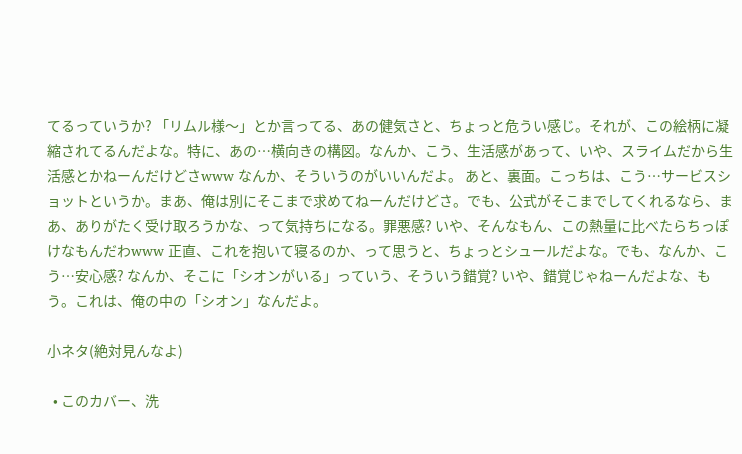てるっていうか? 「リムル様〜」とか言ってる、あの健気さと、ちょっと危うい感じ。それが、この絵柄に凝縮されてるんだよな。特に、あの…横向きの構図。なんか、こう、生活感があって、いや、スライムだから生活感とかねーんだけどさwww なんか、そういうのがいいんだよ。 あと、裏面。こっちは、こう…サービスショットというか。まあ、俺は別にそこまで求めてねーんだけどさ。でも、公式がそこまでしてくれるなら、まあ、ありがたく受け取ろうかな、って気持ちになる。罪悪感? いや、そんなもん、この熱量に比べたらちっぽけなもんだわwww 正直、これを抱いて寝るのか、って思うと、ちょっとシュールだよな。でも、なんか、こう…安心感? なんか、そこに「シオンがいる」っていう、そういう錯覚? いや、錯覚じゃねーんだよな、もう。これは、俺の中の「シオン」なんだよ。

小ネタ(絶対見んなよ)

  • このカバー、洗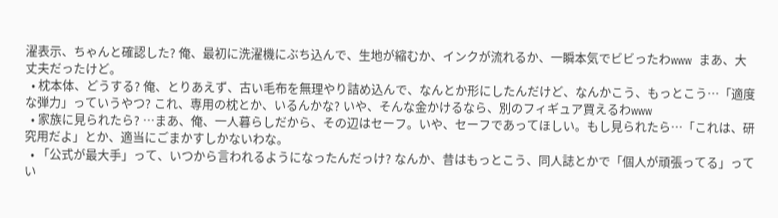濯表示、ちゃんと確認した? 俺、最初に洗濯機にぶち込んで、生地が縮むか、インクが流れるか、一瞬本気でビビったわwww まあ、大丈夫だったけど。
  • 枕本体、どうする? 俺、とりあえず、古い毛布を無理やり詰め込んで、なんとか形にしたんだけど、なんかこう、もっとこう…「適度な弾力」っていうやつ? これ、専用の枕とか、いるんかな? いや、そんな金かけるなら、別のフィギュア買えるわwww
  • 家族に見られたら? …まあ、俺、一人暮らしだから、その辺はセーフ。いや、セーフであってほしい。もし見られたら…「これは、研究用だよ」とか、適当にごまかすしかないわな。
  • 「公式が最大手」って、いつから言われるようになったんだっけ? なんか、昔はもっとこう、同人誌とかで「個人が頑張ってる」ってい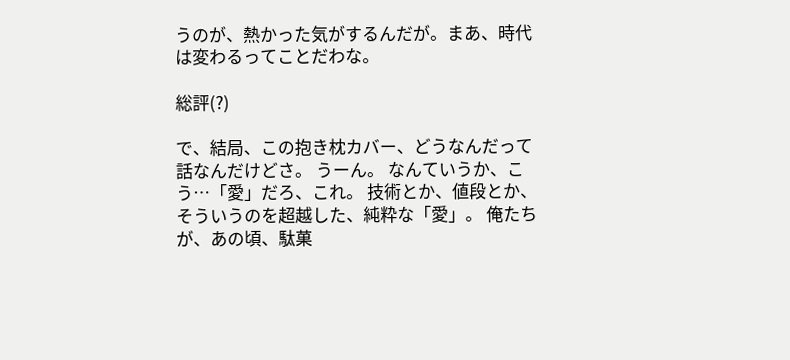うのが、熱かった気がするんだが。まあ、時代は変わるってことだわな。

総評(?)

で、結局、この抱き枕カバー、どうなんだって話なんだけどさ。 うーん。 なんていうか、こう…「愛」だろ、これ。 技術とか、値段とか、そういうのを超越した、純粋な「愛」。 俺たちが、あの頃、駄菓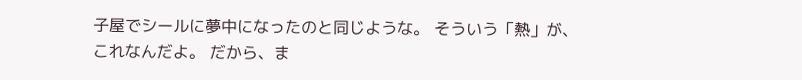子屋でシールに夢中になったのと同じような。 そういう「熱」が、これなんだよ。 だから、ま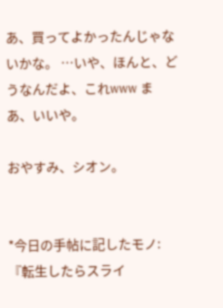あ、買ってよかったんじゃないかな。 …いや、ほんと、どうなんだよ、これwww まあ、いいや。

おやすみ、シオン。


*今日の手帖に記したモノ: 『転生したらスライ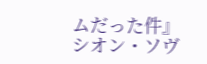ムだった件』シオン・ソヴ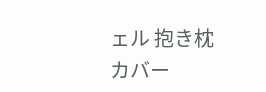ェル 抱き枕カバー